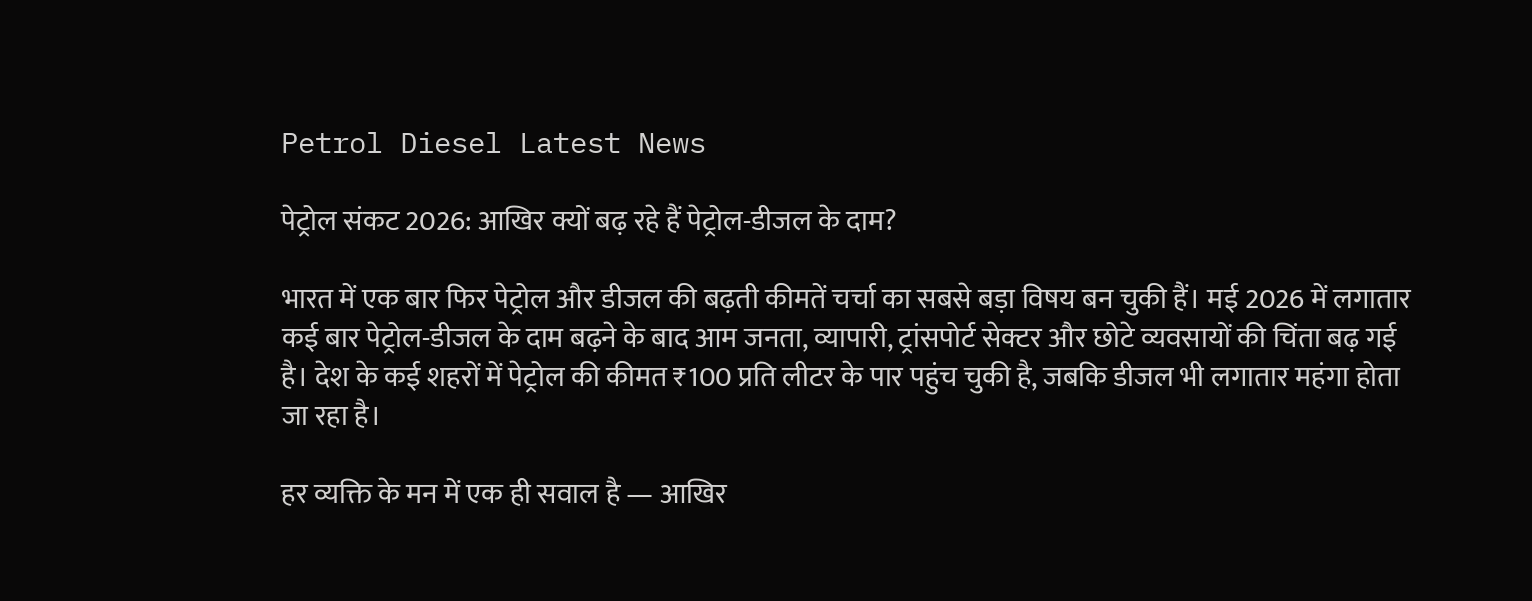Petrol Diesel Latest News

पेट्रोल संकट 2026: आखिर क्यों बढ़ रहे हैं पेट्रोल-डीजल के दाम?

भारत में एक बार फिर पेट्रोल और डीजल की बढ़ती कीमतें चर्चा का सबसे बड़ा विषय बन चुकी हैं। मई 2026 में लगातार कई बार पेट्रोल-डीजल के दाम बढ़ने के बाद आम जनता, व्यापारी, ट्रांसपोर्ट सेक्टर और छोटे व्यवसायों की चिंता बढ़ गई है। देश के कई शहरों में पेट्रोल की कीमत ₹100 प्रति लीटर के पार पहुंच चुकी है, जबकि डीजल भी लगातार महंगा होता जा रहा है।

हर व्यक्ति के मन में एक ही सवाल है — आखिर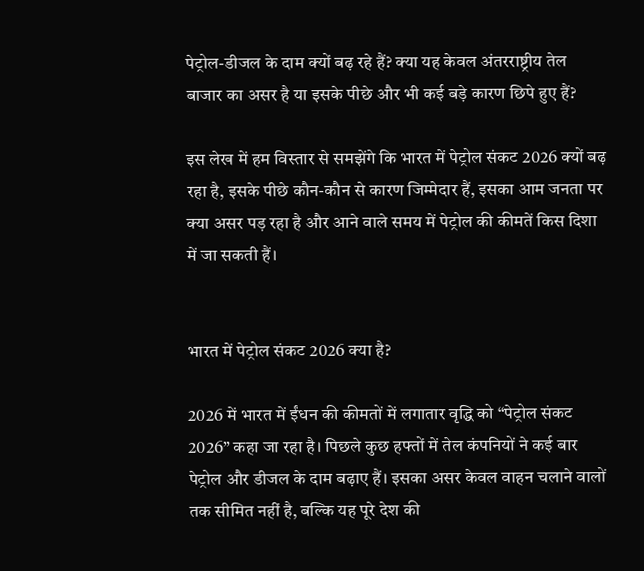पेट्रोल-डीजल के दाम क्यों बढ़ रहे हैं? क्या यह केवल अंतरराष्ट्रीय तेल बाजार का असर है या इसके पीछे और भी कई बड़े कारण छिपे हुए हैं?

इस लेख में हम विस्तार से समझेंगे कि भारत में पेट्रोल संकट 2026 क्यों बढ़ रहा है, इसके पीछे कौन-कौन से कारण जिम्मेदार हैं, इसका आम जनता पर क्या असर पड़ रहा है और आने वाले समय में पेट्रोल की कीमतें किस दिशा में जा सकती हैं।


भारत में पेट्रोल संकट 2026 क्या है?

2026 में भारत में ईंधन की कीमतों में लगातार वृद्धि को “पेट्रोल संकट 2026” कहा जा रहा है। पिछले कुछ हफ्तों में तेल कंपनियों ने कई बार पेट्रोल और डीजल के दाम बढ़ाए हैं। इसका असर केवल वाहन चलाने वालों तक सीमित नहीं है, बल्कि यह पूरे देश की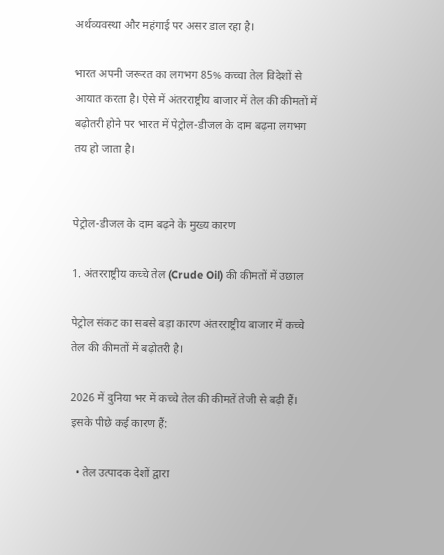अर्थव्यवस्था और महंगाई पर असर डाल रहा है।

भारत अपनी जरूरत का लगभग 85% कच्चा तेल विदेशों से आयात करता है। ऐसे में अंतरराष्ट्रीय बाजार में तेल की कीमतों में बढ़ोतरी होने पर भारत में पेट्रोल-डीजल के दाम बढ़ना लगभग तय हो जाता है।


पेट्रोल-डीजल के दाम बढ़ने के मुख्य कारण

1. अंतरराष्ट्रीय कच्चे तेल (Crude Oil) की कीमतों में उछाल

पेट्रोल संकट का सबसे बड़ा कारण अंतरराष्ट्रीय बाजार में कच्चे तेल की कीमतों में बढ़ोतरी है।

2026 में दुनिया भर में कच्चे तेल की कीमतें तेजी से बढ़ी हैं। इसके पीछे कई कारण हैं:

  • तेल उत्पादक देशों द्वारा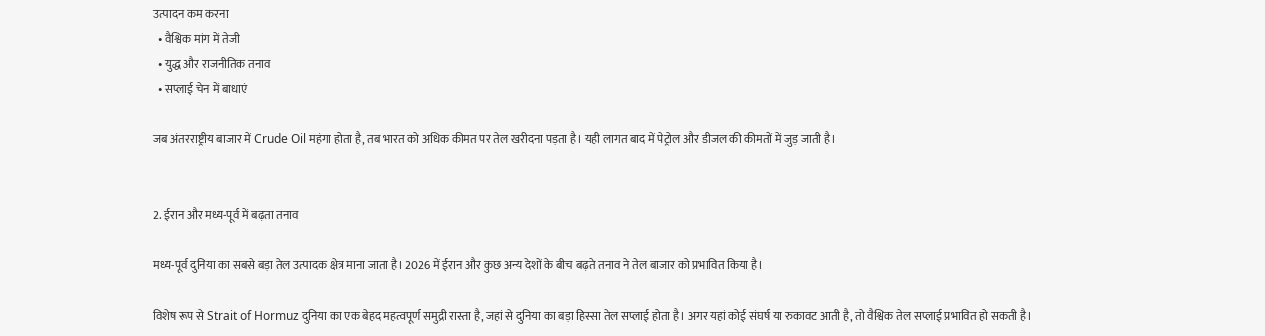उत्पादन कम करना
  • वैश्विक मांग में तेजी
  • युद्ध और राजनीतिक तनाव
  • सप्लाई चेन में बाधाएं

जब अंतरराष्ट्रीय बाजार में Crude Oil महंगा होता है, तब भारत को अधिक कीमत पर तेल खरीदना पड़ता है। यही लागत बाद में पेट्रोल और डीजल की कीमतों में जुड़ जाती है।


2. ईरान और मध्य-पूर्व में बढ़ता तनाव

मध्य-पूर्व दुनिया का सबसे बड़ा तेल उत्पादक क्षेत्र माना जाता है। 2026 में ईरान और कुछ अन्य देशों के बीच बढ़ते तनाव ने तेल बाजार को प्रभावित किया है।

विशेष रूप से Strait of Hormuz दुनिया का एक बेहद महत्वपूर्ण समुद्री रास्ता है, जहां से दुनिया का बड़ा हिस्सा तेल सप्लाई होता है। अगर यहां कोई संघर्ष या रुकावट आती है, तो वैश्विक तेल सप्लाई प्रभावित हो सकती है।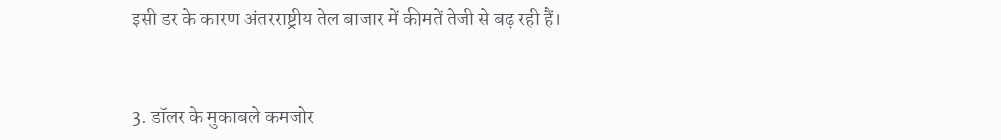इसी डर के कारण अंतरराष्ट्रीय तेल बाजार में कीमतें तेजी से बढ़ रही हैं।


3. डॉलर के मुकाबले कमजोर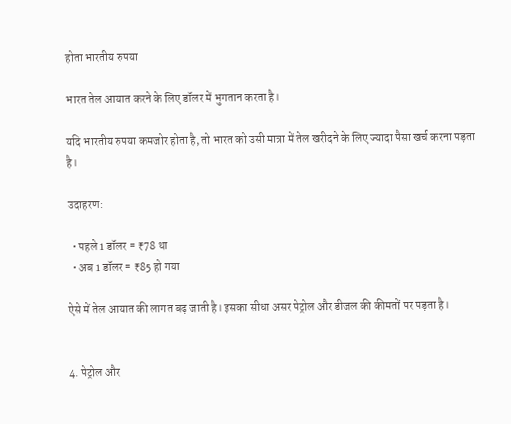होता भारतीय रुपया

भारत तेल आयात करने के लिए डॉलर में भुगतान करता है।

यदि भारतीय रुपया कमजोर होता है, तो भारत को उसी मात्रा में तेल खरीदने के लिए ज्यादा पैसा खर्च करना पड़ता है।

उदाहरण:

  • पहले 1 डॉलर = ₹78 था
  • अब 1 डॉलर = ₹85 हो गया

ऐसे में तेल आयात की लागत बढ़ जाती है। इसका सीधा असर पेट्रोल और डीजल की कीमतों पर पड़ता है।


4. पेट्रोल और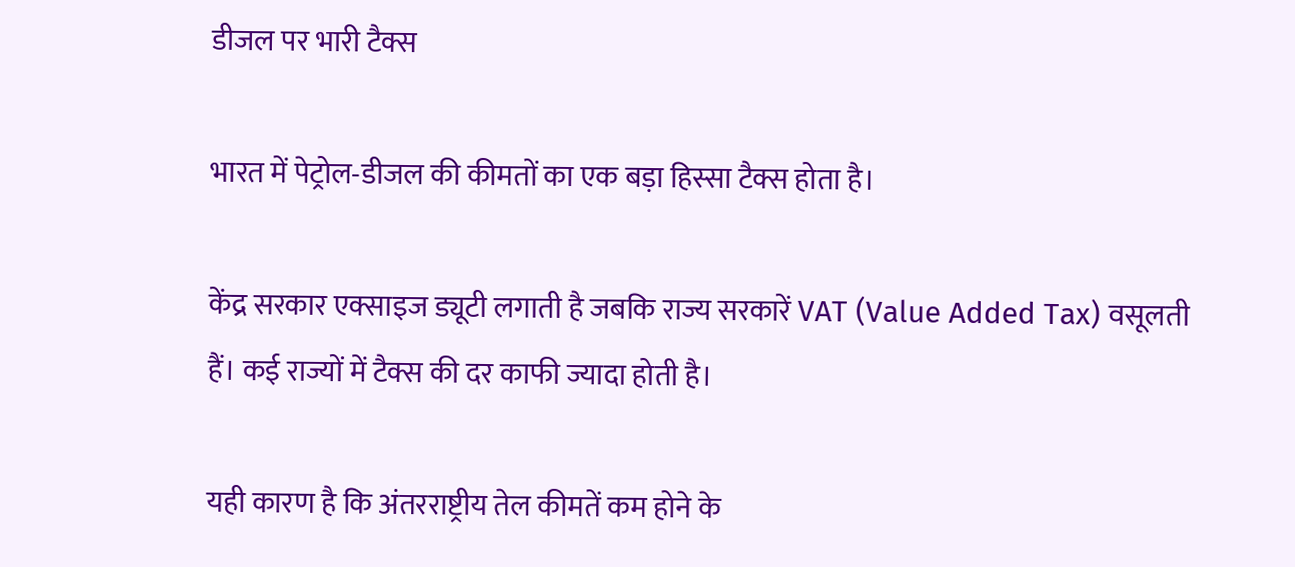डीजल पर भारी टैक्स

भारत में पेट्रोल-डीजल की कीमतों का एक बड़ा हिस्सा टैक्स होता है।

केंद्र सरकार एक्साइज ड्यूटी लगाती है जबकि राज्य सरकारें VAT (Value Added Tax) वसूलती हैं। कई राज्यों में टैक्स की दर काफी ज्यादा होती है।

यही कारण है कि अंतरराष्ट्रीय तेल कीमतें कम होने के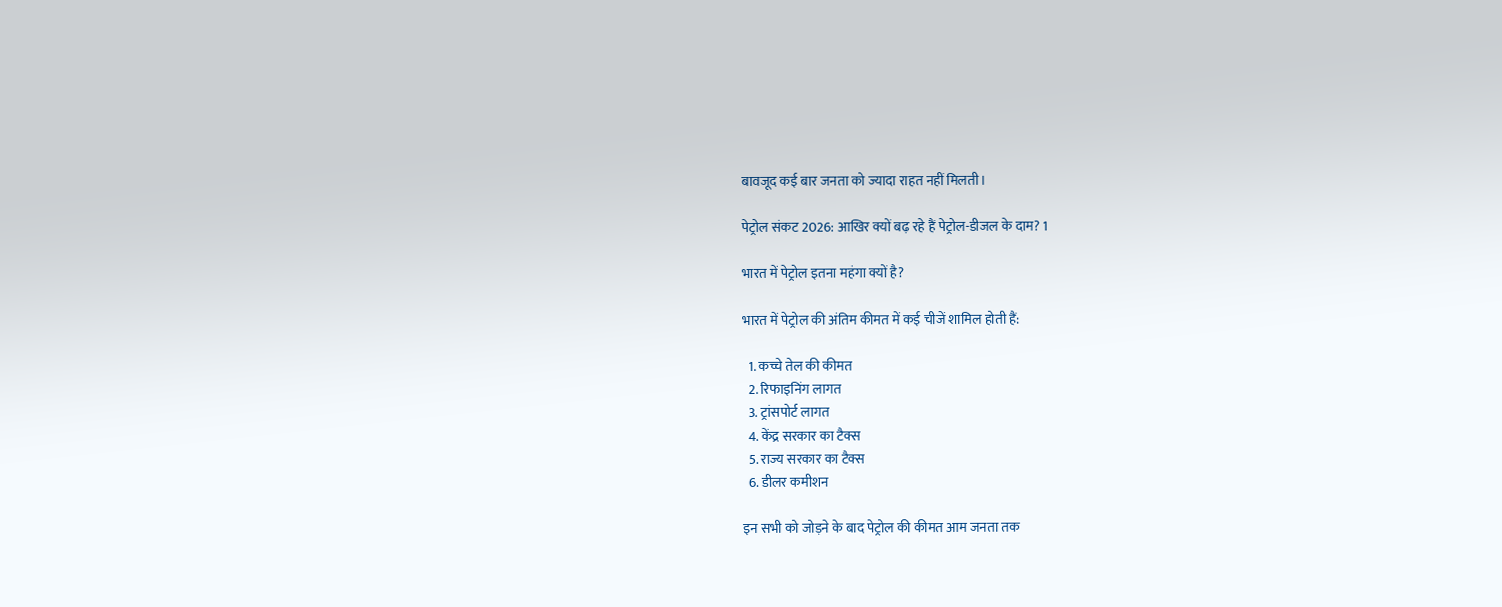बावजूद कई बार जनता को ज्यादा राहत नहीं मिलती।

पेट्रोल संकट 2026: आखिर क्यों बढ़ रहे हैं पेट्रोल-डीजल के दाम? 1

भारत में पेट्रोल इतना महंगा क्यों है?

भारत में पेट्रोल की अंतिम कीमत में कई चीजें शामिल होती हैं:

  1. कच्चे तेल की कीमत
  2. रिफाइनिंग लागत
  3. ट्रांसपोर्ट लागत
  4. केंद्र सरकार का टैक्स
  5. राज्य सरकार का टैक्स
  6. डीलर कमीशन

इन सभी को जोड़ने के बाद पेट्रोल की कीमत आम जनता तक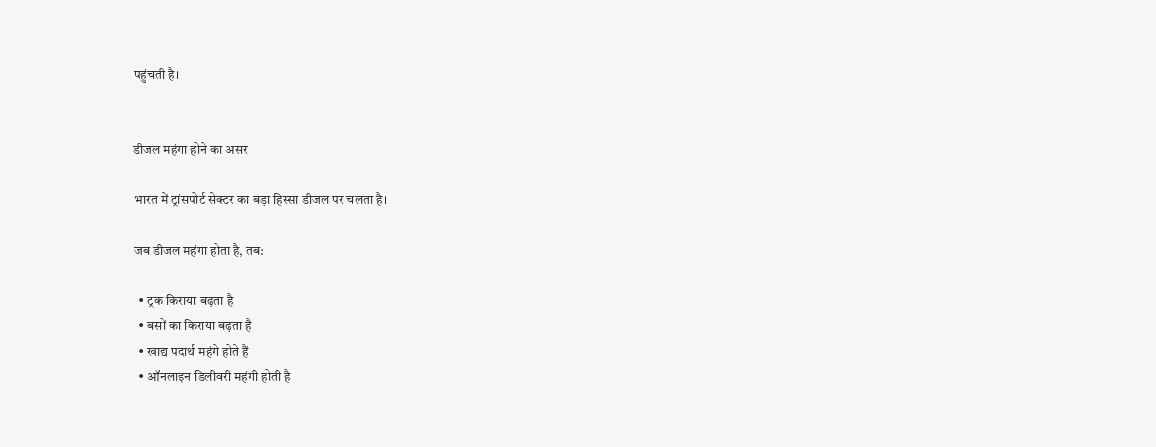पहुंचती है।


डीजल महंगा होने का असर

भारत में ट्रांसपोर्ट सेक्टर का बड़ा हिस्सा डीजल पर चलता है।

जब डीजल महंगा होता है, तब:

  • ट्रक किराया बढ़ता है
  • बसों का किराया बढ़ता है
  • खाद्य पदार्थ महंगे होते हैं
  • ऑनलाइन डिलीवरी महंगी होती है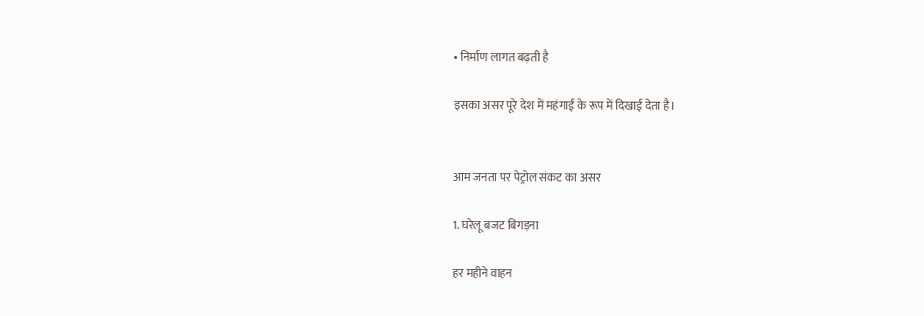• निर्माण लागत बढ़ती है

इसका असर पूरे देश में महंगाई के रूप में दिखाई देता है।


आम जनता पर पेट्रोल संकट का असर

1. घरेलू बजट बिगड़ना

हर महीने वाहन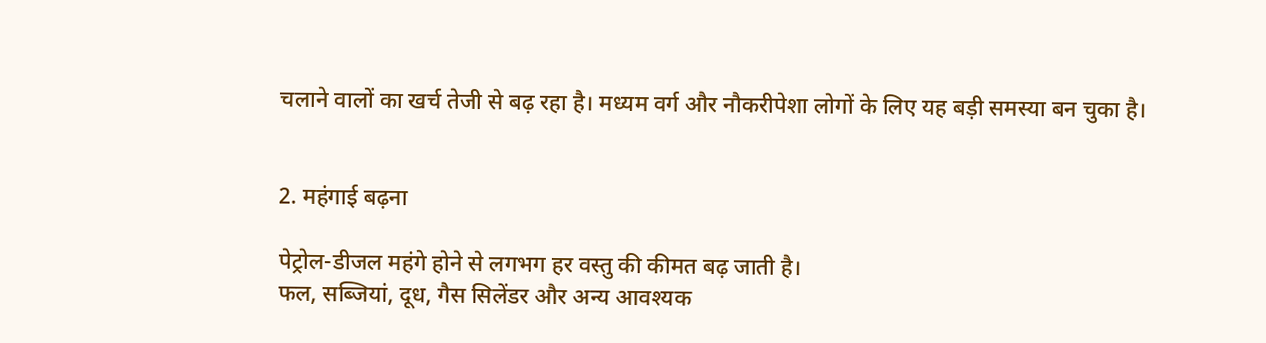चलाने वालों का खर्च तेजी से बढ़ रहा है। मध्यम वर्ग और नौकरीपेशा लोगों के लिए यह बड़ी समस्या बन चुका है।


2. महंगाई बढ़ना

पेट्रोल-डीजल महंगे होने से लगभग हर वस्तु की कीमत बढ़ जाती है।
फल, सब्जियां, दूध, गैस सिलेंडर और अन्य आवश्यक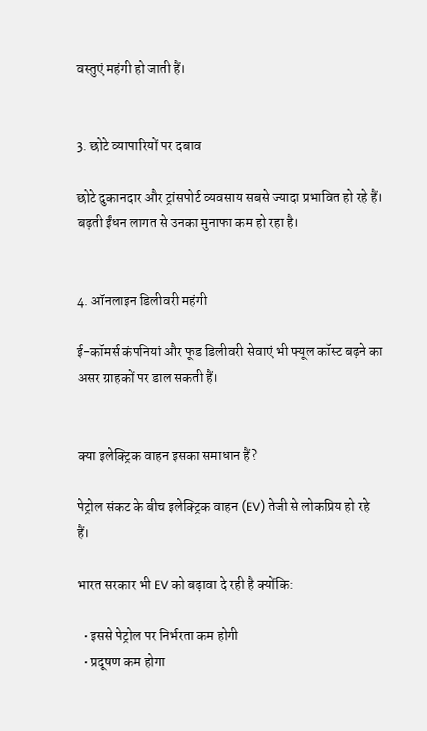वस्तुएं महंगी हो जाती हैं।


3. छोटे व्यापारियों पर दबाव

छोटे दुकानदार और ट्रांसपोर्ट व्यवसाय सबसे ज्यादा प्रभावित हो रहे हैं। बढ़ती ईंधन लागत से उनका मुनाफा कम हो रहा है।


4. ऑनलाइन डिलीवरी महंगी

ई-कॉमर्स कंपनियां और फूड डिलीवरी सेवाएं भी फ्यूल कॉस्ट बढ़ने का असर ग्राहकों पर डाल सकती हैं।


क्या इलेक्ट्रिक वाहन इसका समाधान हैं?

पेट्रोल संकट के बीच इलेक्ट्रिक वाहन (EV) तेजी से लोकप्रिय हो रहे हैं।

भारत सरकार भी EV को बढ़ावा दे रही है क्योंकि:

  • इससे पेट्रोल पर निर्भरता कम होगी
  • प्रदूषण कम होगा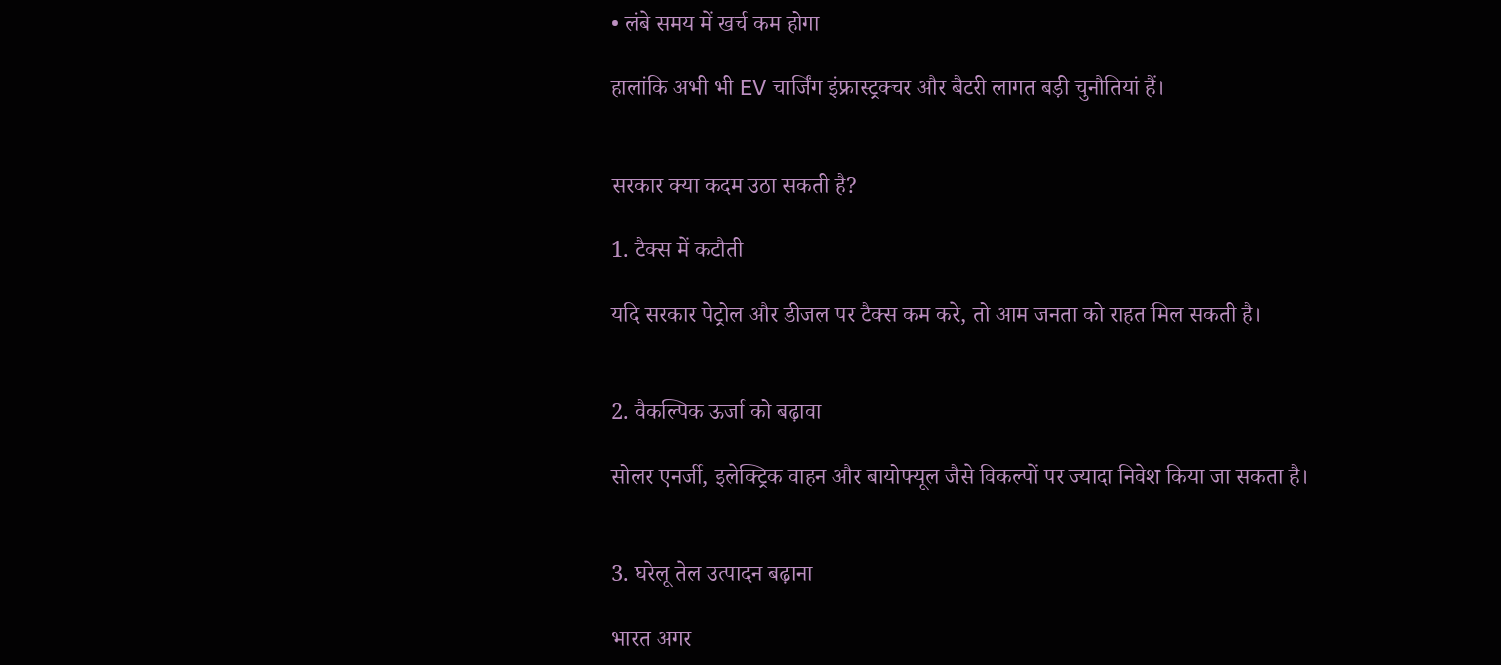• लंबे समय में खर्च कम होगा

हालांकि अभी भी EV चार्जिंग इंफ्रास्ट्रक्चर और बैटरी लागत बड़ी चुनौतियां हैं।


सरकार क्या कदम उठा सकती है?

1. टैक्स में कटौती

यदि सरकार पेट्रोल और डीजल पर टैक्स कम करे, तो आम जनता को राहत मिल सकती है।


2. वैकल्पिक ऊर्जा को बढ़ावा

सोलर एनर्जी, इलेक्ट्रिक वाहन और बायोफ्यूल जैसे विकल्पों पर ज्यादा निवेश किया जा सकता है।


3. घरेलू तेल उत्पादन बढ़ाना

भारत अगर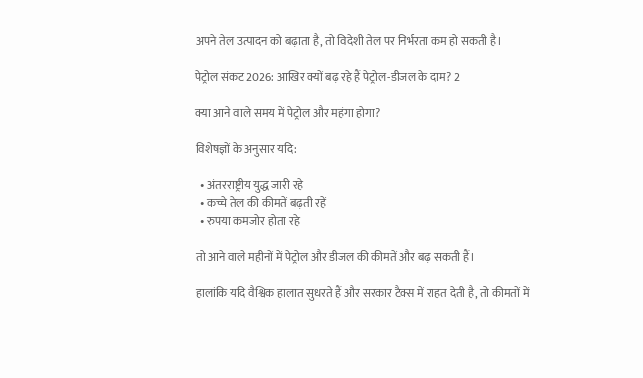अपने तेल उत्पादन को बढ़ाता है, तो विदेशी तेल पर निर्भरता कम हो सकती है।

पेट्रोल संकट 2026: आखिर क्यों बढ़ रहे हैं पेट्रोल-डीजल के दाम? 2

क्या आने वाले समय में पेट्रोल और महंगा होगा?

विशेषज्ञों के अनुसार यदि:

  • अंतरराष्ट्रीय युद्ध जारी रहे
  • कच्चे तेल की कीमतें बढ़ती रहें
  • रुपया कमजोर होता रहे

तो आने वाले महीनों में पेट्रोल और डीजल की कीमतें और बढ़ सकती हैं।

हालांकि यदि वैश्विक हालात सुधरते हैं और सरकार टैक्स में राहत देती है, तो कीमतों में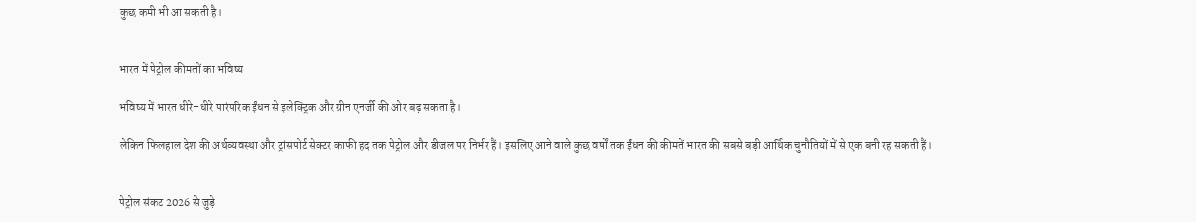कुछ कमी भी आ सकती है।


भारत में पेट्रोल कीमतों का भविष्य

भविष्य में भारत धीरे-धीरे पारंपरिक ईंधन से इलेक्ट्रिक और ग्रीन एनर्जी की ओर बढ़ सकता है।

लेकिन फिलहाल देश की अर्थव्यवस्था और ट्रांसपोर्ट सेक्टर काफी हद तक पेट्रोल और डीजल पर निर्भर हैं। इसलिए आने वाले कुछ वर्षों तक ईंधन की कीमतें भारत की सबसे बड़ी आर्थिक चुनौतियों में से एक बनी रह सकती हैं।


पेट्रोल संकट 2026 से जुड़े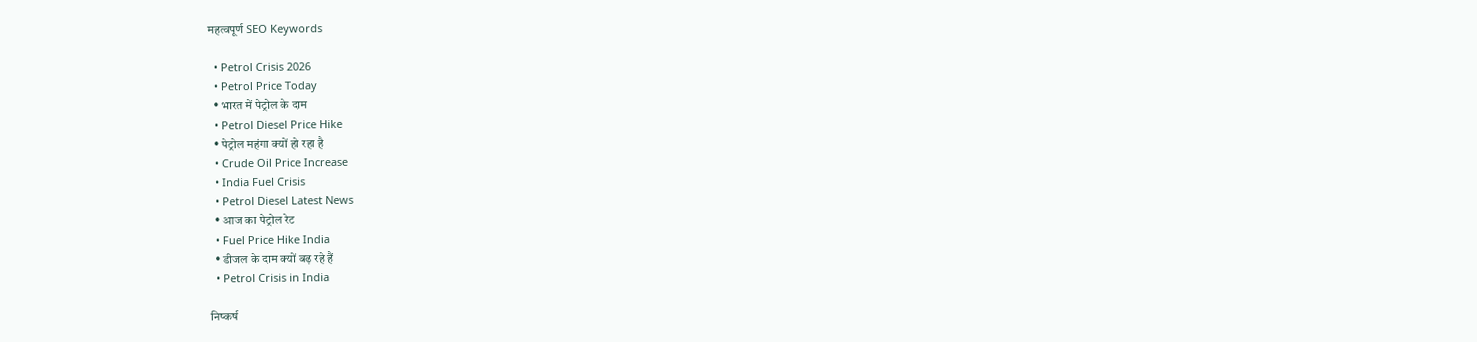महत्वपूर्ण SEO Keywords

  • Petrol Crisis 2026
  • Petrol Price Today
  • भारत में पेट्रोल के दाम
  • Petrol Diesel Price Hike
  • पेट्रोल महंगा क्यों हो रहा है
  • Crude Oil Price Increase
  • India Fuel Crisis
  • Petrol Diesel Latest News
  • आज का पेट्रोल रेट
  • Fuel Price Hike India
  • डीजल के दाम क्यों बढ़ रहे हैं
  • Petrol Crisis in India

निष्कर्ष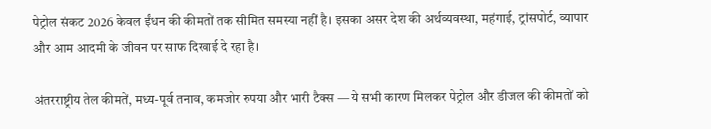पेट्रोल संकट 2026 केवल ईंधन की कीमतों तक सीमित समस्या नहीं है। इसका असर देश की अर्थव्यवस्था, महंगाई, ट्रांसपोर्ट, व्यापार और आम आदमी के जीवन पर साफ दिखाई दे रहा है।

अंतरराष्ट्रीय तेल कीमतें, मध्य-पूर्व तनाव, कमजोर रुपया और भारी टैक्स — ये सभी कारण मिलकर पेट्रोल और डीजल की कीमतों को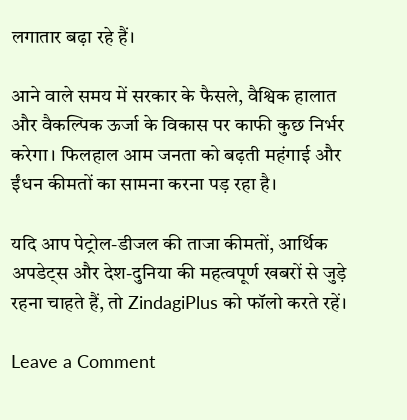लगातार बढ़ा रहे हैं।

आने वाले समय में सरकार के फैसले, वैश्विक हालात और वैकल्पिक ऊर्जा के विकास पर काफी कुछ निर्भर करेगा। फिलहाल आम जनता को बढ़ती महंगाई और ईंधन कीमतों का सामना करना पड़ रहा है।

यदि आप पेट्रोल-डीजल की ताजा कीमतों, आर्थिक अपडेट्स और देश-दुनिया की महत्वपूर्ण खबरों से जुड़े रहना चाहते हैं, तो ZindagiPlus को फॉलो करते रहें।

Leave a Comment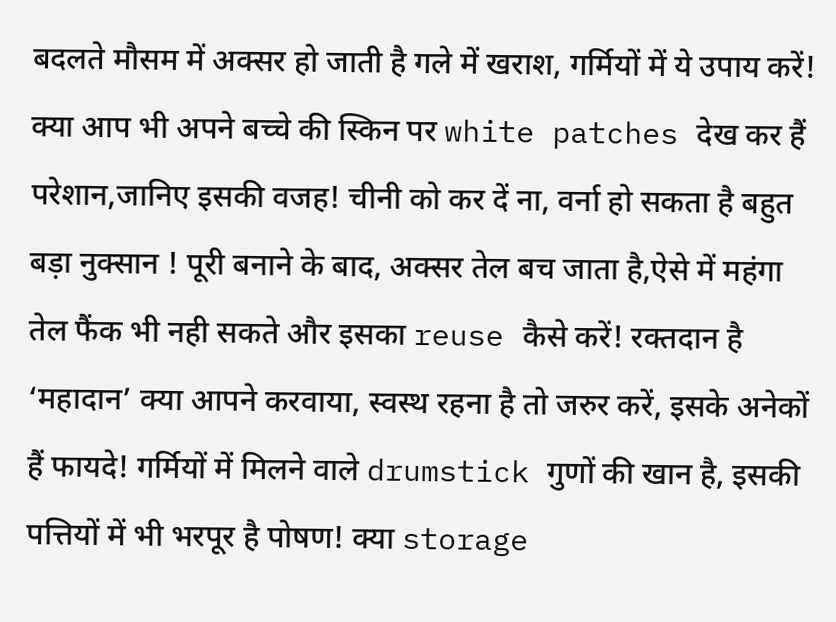बदलते मौसम में अक्सर हो जाती है गले में खराश, गर्मियों में ये उपाय करें! क्या आप भी अपने बच्चे की स्किन पर white patches देख कर हैं परेशान,जानिए इसकी वजह! चीनी को कर दें ना, वर्ना हो सकता है बहुत बड़ा नुक्सान ! पूरी बनाने के बाद, अक्सर तेल बच जाता है,ऐसे में महंगा तेल फैंक भी नही सकते और इसका reuse कैसे करें! रक्तदान है ‘महादान’ क्या आपने करवाया, स्वस्थ रहना है तो जरुर करें, इसके अनेकों हैं फायदे! गर्मियों में मिलने वाले drumstick गुणों की खान है, इसकी पत्तियों में भी भरपूर है पोषण! क्या storage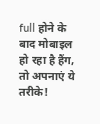full होने के बाद मोबाइल हो रहा है हैंग, तो अपनाएं ये तरीके!